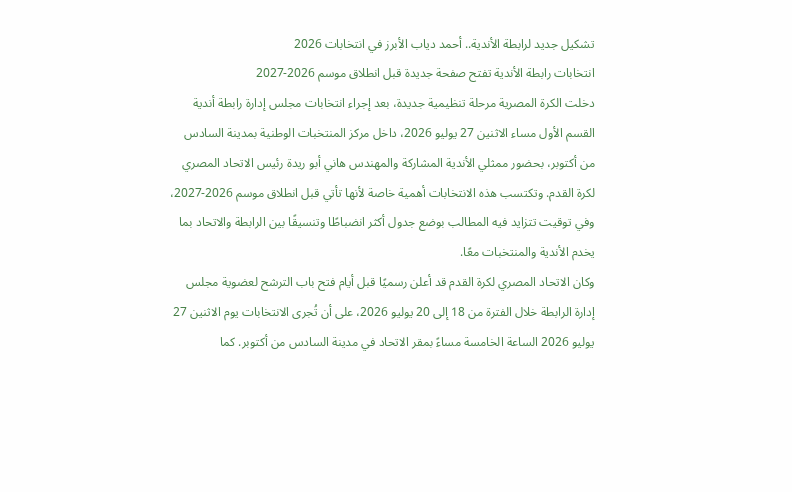تشكيل جديد لرابطة الأندية.. أحمد دياب الأبرز في انتخابات 2026
انتخابات رابطة الأندية تفتح صفحة جديدة قبل انطلاق موسم 2026-2027
دخلت الكرة المصرية مرحلة تنظيمية جديدة، بعد إجراء انتخابات مجلس إدارة رابطة أندية القسم الأول مساء الاثنين 27 يوليو 2026، داخل مركز المنتخبات الوطنية بمدينة السادس من أكتوبر، بحضور ممثلي الأندية المشاركة والمهندس هاني أبو ريدة رئيس الاتحاد المصري لكرة القدم. وتكتسب هذه الانتخابات أهمية خاصة لأنها تأتي قبل انطلاق موسم 2026-2027، وفي توقيت تتزايد فيه المطالب بوضع جدول أكثر انضباطًا وتنسيقًا بين الرابطة والاتحاد بما يخدم الأندية والمنتخبات معًا.
وكان الاتحاد المصري لكرة القدم قد أعلن رسميًا قبل أيام فتح باب الترشح لعضوية مجلس إدارة الرابطة خلال الفترة من 18 إلى 20 يوليو 2026، على أن تُجرى الانتخابات يوم الاثنين 27 يوليو 2026 الساعة الخامسة مساءً بمقر الاتحاد في مدينة السادس من أكتوبر. كما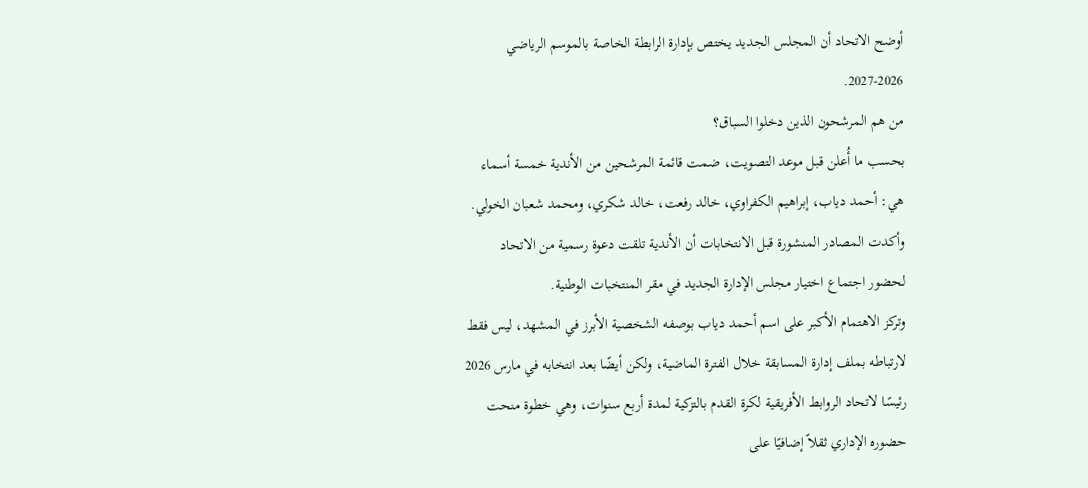أوضح الاتحاد أن المجلس الجديد يختص بإدارة الرابطة الخاصة بالموسم الرياضي 2026-2027.
من هم المرشحون الذين دخلوا السباق؟
بحسب ما أُعلن قبل موعد التصويت، ضمت قائمة المرشحين من الأندية خمسة أسماء هي: أحمد دياب، إبراهيم الكفراوي، خالد رفعت، خالد شكري، ومحمد شعبان الخولي. وأكدت المصادر المنشورة قبل الانتخابات أن الأندية تلقت دعوة رسمية من الاتحاد لحضور اجتماع اختيار مجلس الإدارة الجديد في مقر المنتخبات الوطنية.
وتركز الاهتمام الأكبر على اسم أحمد دياب بوصفه الشخصية الأبرز في المشهد، ليس فقط لارتباطه بملف إدارة المسابقة خلال الفترة الماضية، ولكن أيضًا بعد انتخابه في مارس 2026 رئيسًا لاتحاد الروابط الأفريقية لكرة القدم بالتزكية لمدة أربع سنوات، وهي خطوة منحت حضوره الإداري ثقلاً إضافيًا على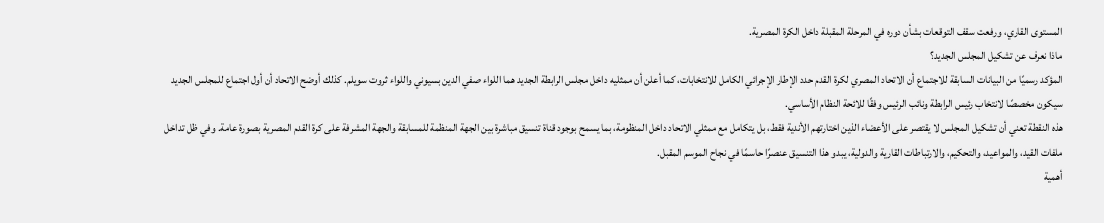المستوى القاري، ورفعت سقف التوقعات بشأن دوره في المرحلة المقبلة داخل الكرة المصرية.
ماذا نعرف عن تشكيل المجلس الجديد؟
المؤكد رسميًا من البيانات السابقة للاجتماع أن الاتحاد المصري لكرة القدم حدد الإطار الإجرائي الكامل للانتخابات، كما أعلن أن ممثليه داخل مجلس الرابطة الجديد هما اللواء صفي الدين بسيوني واللواء ثروت سويلم. كذلك أوضح الاتحاد أن أول اجتماع للمجلس الجديد سيكون مخصصًا لانتخاب رئيس الرابطة ونائب الرئيس وفقًا للائحة النظام الأساسي.
هذه النقطة تعني أن تشكيل المجلس لا يقتصر على الأعضاء الذين اختارتهم الأندية فقط، بل يتكامل مع ممثلي الاتحاد داخل المنظومة، بما يسمح بوجود قناة تنسيق مباشرة بين الجهة المنظمة للمسابقة والجهة المشرفة على كرة القدم المصرية بصورة عامة. وفي ظل تداخل ملفات القيد، والمواعيد، والتحكيم، والارتباطات القارية والدولية، يبدو هذا التنسيق عنصرًا حاسمًا في نجاح الموسم المقبل.
أهمية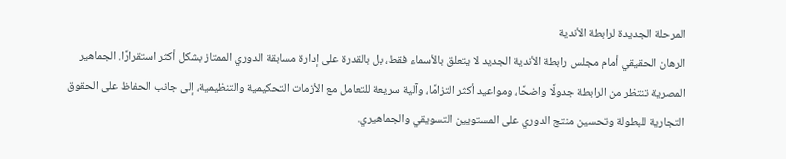المرحلة الجديدة لرابطة الأندية
الرهان الحقيقي أمام مجلس رابطة الأندية الجديد لا يتعلق بالأسماء فقط، بل بالقدرة على إدارة مسابقة الدوري الممتاز بشكل أكثر استقرارًا. الجماهير المصرية تنتظر من الرابطة جدولًا واضحًا، ومواعيد أكثر التزامًا، وآلية سريعة للتعامل مع الأزمات التحكيمية والتنظيمية، إلى جانب الحفاظ على الحقوق التجارية للبطولة وتحسين منتج الدوري على المستويين التسويقي والجماهيري.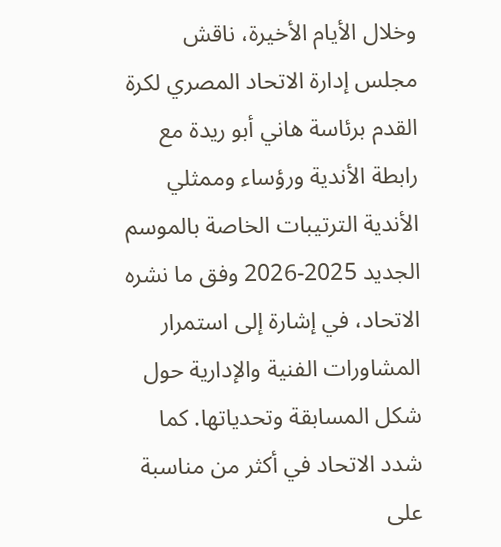وخلال الأيام الأخيرة، ناقش مجلس إدارة الاتحاد المصري لكرة القدم برئاسة هاني أبو ريدة مع رابطة الأندية ورؤساء وممثلي الأندية الترتيبات الخاصة بالموسم الجديد 2025-2026 وفق ما نشره الاتحاد، في إشارة إلى استمرار المشاورات الفنية والإدارية حول شكل المسابقة وتحدياتها. كما شدد الاتحاد في أكثر من مناسبة على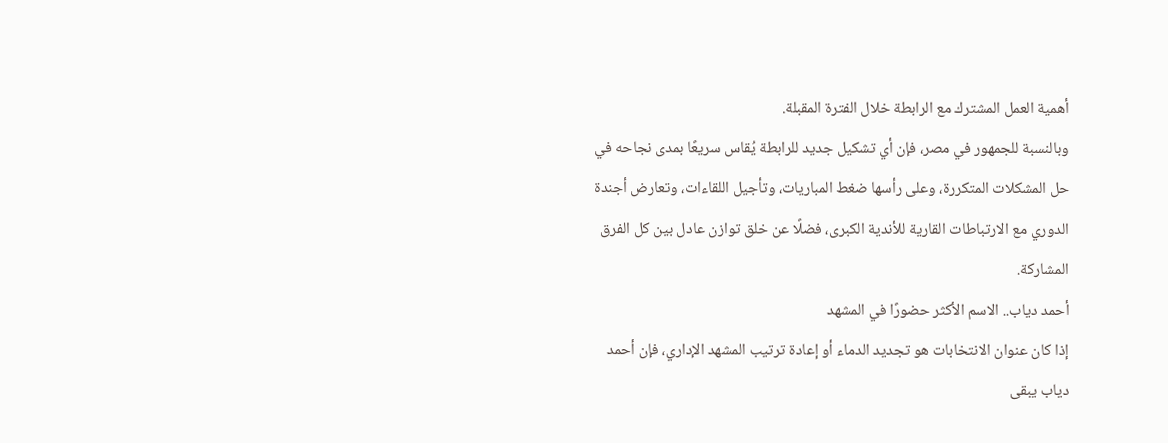أهمية العمل المشترك مع الرابطة خلال الفترة المقبلة.
وبالنسبة للجمهور في مصر، فإن أي تشكيل جديد للرابطة يُقاس سريعًا بمدى نجاحه في حل المشكلات المتكررة، وعلى رأسها ضغط المباريات، وتأجيل اللقاءات، وتعارض أجندة الدوري مع الارتباطات القارية للأندية الكبرى، فضلًا عن خلق توازن عادل بين كل الفرق المشاركة.
أحمد دياب.. الاسم الأكثر حضورًا في المشهد
إذا كان عنوان الانتخابات هو تجديد الدماء أو إعادة ترتيب المشهد الإداري، فإن أحمد دياب يبقى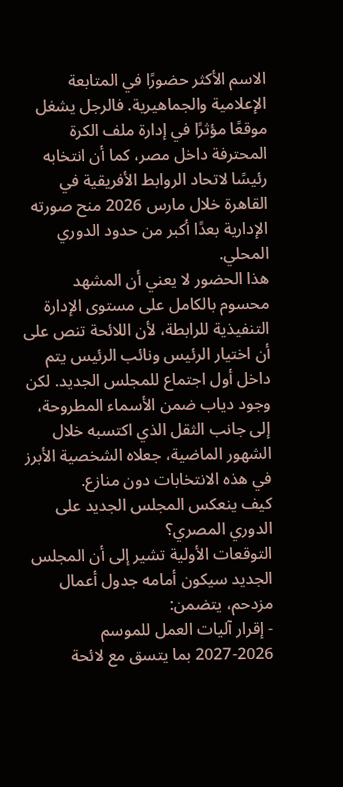الاسم الأكثر حضورًا في المتابعة الإعلامية والجماهيرية. فالرجل يشغل موقعًا مؤثرًا في إدارة ملف الكرة المحترفة داخل مصر، كما أن انتخابه رئيسًا لاتحاد الروابط الأفريقية في القاهرة خلال مارس 2026 منح صورته الإدارية بعدًا أكبر من حدود الدوري المحلي.
هذا الحضور لا يعني أن المشهد محسوم بالكامل على مستوى الإدارة التنفيذية للرابطة، لأن اللائحة تنص على أن اختيار الرئيس ونائب الرئيس يتم داخل أول اجتماع للمجلس الجديد. لكن وجود دياب ضمن الأسماء المطروحة، إلى جانب الثقل الذي اكتسبه خلال الشهور الماضية، جعلاه الشخصية الأبرز في هذه الانتخابات دون منازع.
كيف ينعكس المجلس الجديد على الدوري المصري؟
التوقعات الأولية تشير إلى أن المجلس الجديد سيكون أمامه جدول أعمال مزدحم، يتضمن:
- إقرار آليات العمل للموسم 2026-2027 بما يتسق مع لائحة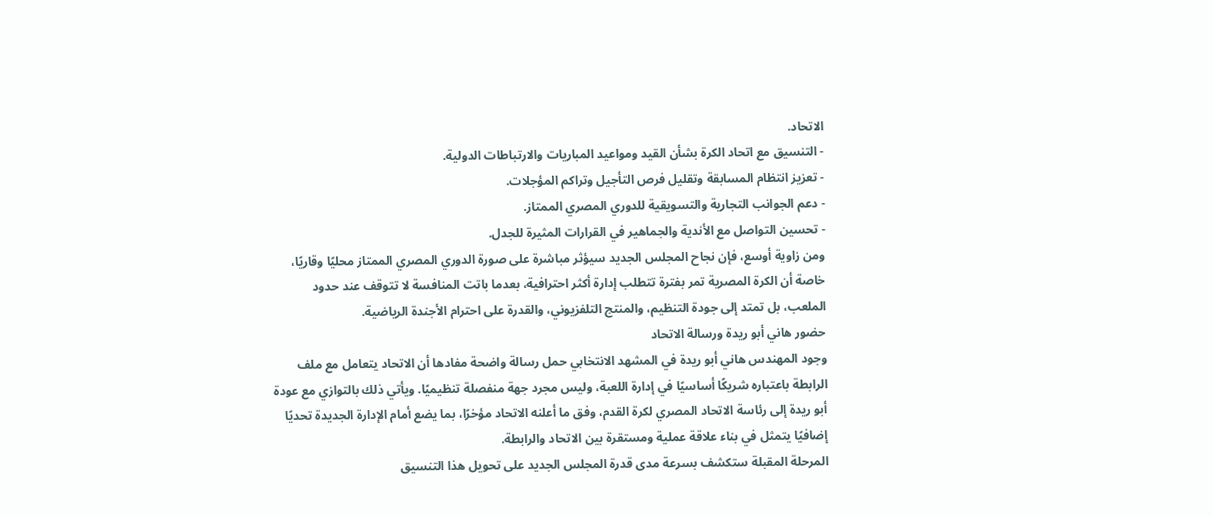الاتحاد.
- التنسيق مع اتحاد الكرة بشأن القيد ومواعيد المباريات والارتباطات الدولية.
- تعزيز انتظام المسابقة وتقليل فرص التأجيل وتراكم المؤجلات.
- دعم الجوانب التجارية والتسويقية للدوري المصري الممتاز.
- تحسين التواصل مع الأندية والجماهير في القرارات المثيرة للجدل.
ومن زاوية أوسع، فإن نجاح المجلس الجديد سيؤثر مباشرة على صورة الدوري المصري الممتاز محليًا وقاريًا، خاصة أن الكرة المصرية تمر بفترة تتطلب إدارة أكثر احترافية، بعدما باتت المنافسة لا تتوقف عند حدود الملعب، بل تمتد إلى جودة التنظيم، والمنتج التلفزيوني، والقدرة على احترام الأجندة الرياضية.
حضور هاني أبو ريدة ورسالة الاتحاد
وجود المهندس هاني أبو ريدة في المشهد الانتخابي حمل رسالة واضحة مفادها أن الاتحاد يتعامل مع ملف الرابطة باعتباره شريكًا أساسيًا في إدارة اللعبة، وليس مجرد جهة منفصلة تنظيميًا. ويأتي ذلك بالتوازي مع عودة أبو ريدة إلى رئاسة الاتحاد المصري لكرة القدم، وفق ما أعلنه الاتحاد مؤخرًا، بما يضع أمام الإدارة الجديدة تحديًا إضافيًا يتمثل في بناء علاقة عملية ومستقرة بين الاتحاد والرابطة.
المرحلة المقبلة ستكشف بسرعة مدى قدرة المجلس الجديد على تحويل هذا التنسيق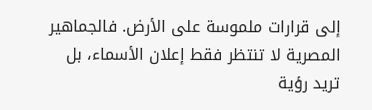إلى قرارات ملموسة على الأرض. فالجماهير المصرية لا تنتظر فقط إعلان الأسماء، بل تريد رؤية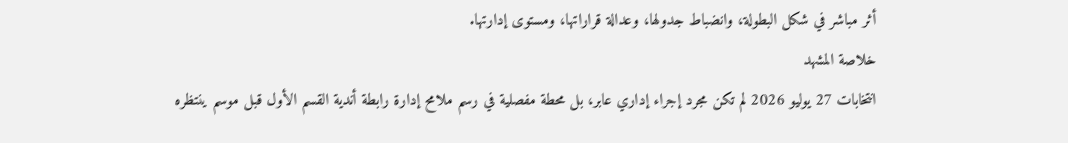أثر مباشر في شكل البطولة، وانضباط جدولها، وعدالة قراراتها، ومستوى إدارتها.
خلاصة المشهد
انتخابات 27 يوليو 2026 لم تكن مجرد إجراء إداري عابر، بل محطة مفصلية في رسم ملامح إدارة رابطة أندية القسم الأول قبل موسم ينتظره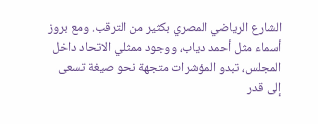الشارع الرياضي المصري بكثير من الترقب. ومع بروز أسماء مثل أحمد دياب، ووجود ممثلي الاتحاد داخل المجلس، تبدو المؤشرات متجهة نحو صيغة تسعى إلى قدر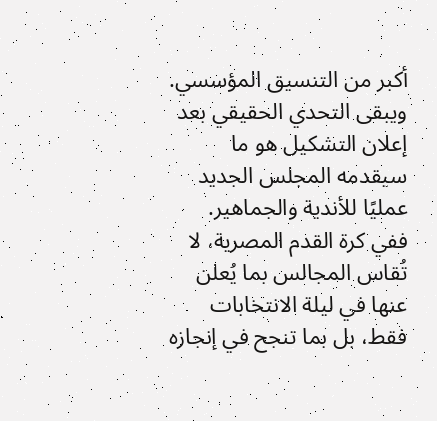أكبر من التنسيق المؤسسي.
ويبقى التحدي الحقيقي بعد إعلان التشكيل هو ما سيقدمه المجلس الجديد عمليًا للأندية والجماهير. ففي كرة القدم المصرية، لا تُقاس المجالس بما يُعلن عنها في ليلة الانتخابات فقط، بل بما تنجح في إنجازه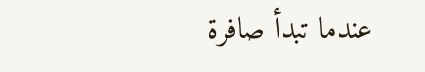عندما تبدأ صافرة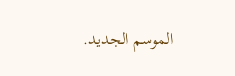الموسم الجديد.